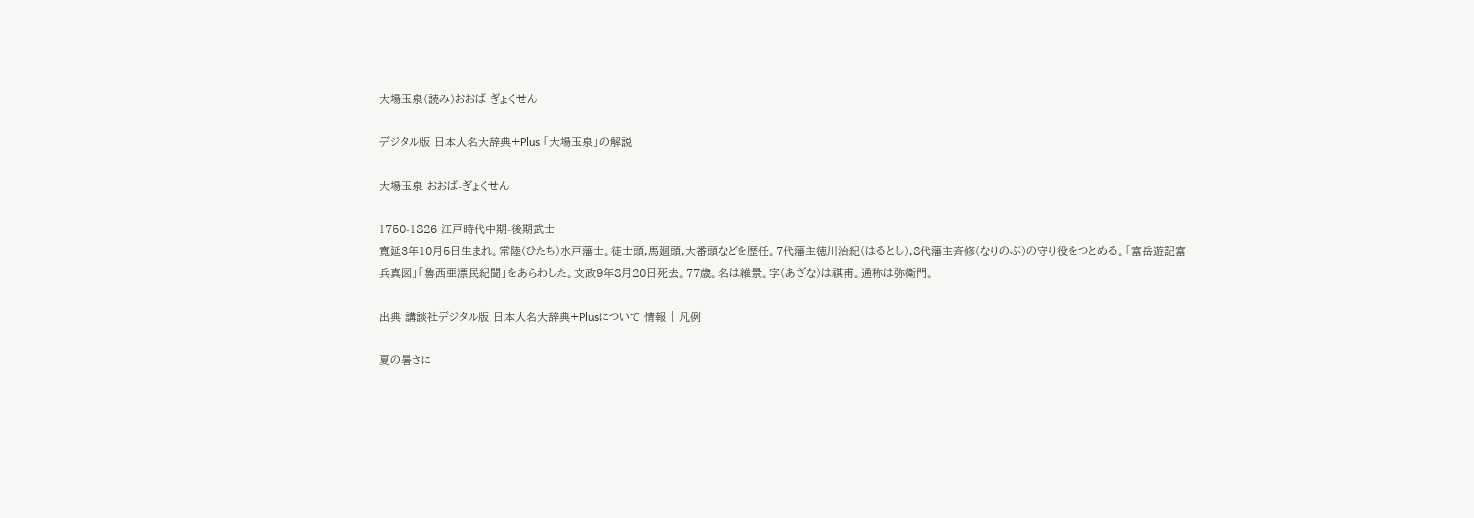大場玉泉(読み)おおば ぎょくせん

デジタル版 日本人名大辞典+Plus 「大場玉泉」の解説

大場玉泉 おおば-ぎょくせん

1750-1826 江戸時代中期-後期武士
寛延3年10月5日生まれ。常陸(ひたち)水戸藩士。徒士頭,馬廻頭,大番頭などを歴任。7代藩主徳川治紀(はるとし),8代藩主斉修(なりのぶ)の守り役をつとめる。「富岳遊記富兵真図」「魯西亜漂民紀聞」をあらわした。文政9年8月20日死去。77歳。名は維景。字(あざな)は祺甫。通称は弥衛門。

出典 講談社デジタル版 日本人名大辞典+Plusについて 情報 | 凡例

夏の暑さに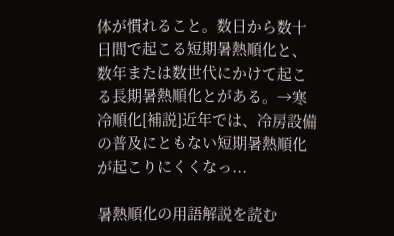体が慣れること。数日から数十日間で起こる短期暑熱順化と、数年または数世代にかけて起こる長期暑熱順化とがある。→寒冷順化[補説]近年では、冷房設備の普及にともない短期暑熱順化が起こりにくくなっ...

暑熱順化の用語解説を読む